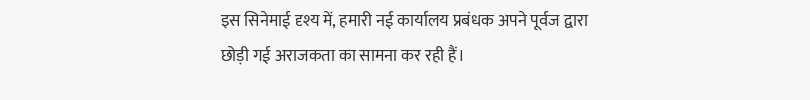इस सिनेमाई दृश्य में, हमारी नई कार्यालय प्रबंधक अपने पूर्वज द्वारा छोड़ी गई अराजकता का सामना कर रही हैं।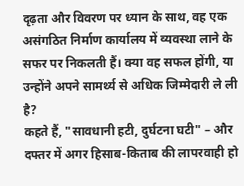दृढ़ता और विवरण पर ध्यान के साथ, वह एक असंगठित निर्माण कार्यालय में व्यवस्था लाने के सफर पर निकलती हैं। क्या वह सफल होंगी, या उन्होंने अपने सामर्थ्य से अधिक जिम्मेदारी ले ली है?
कहते हैं, "सावधानी हटी, दुर्घटना घटी" – और दफ्तर में अगर हिसाब-किताब की लापरवाही हो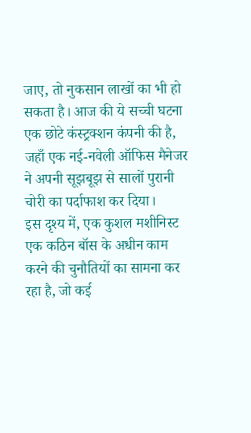जाए, तो नुकसान लाखों का भी हो सकता है। आज की ये सच्ची घटना एक छोटे कंस्ट्रक्शन कंपनी की है, जहाँ एक नई-नवेली ऑफिस मैनेजर ने अपनी सूझबूझ से सालों पुरानी चोरी का पर्दाफाश कर दिया।
इस दृश्य में, एक कुशल मशीनिस्ट एक कठिन बॉस के अधीन काम करने की चुनौतियों का सामना कर रहा है, जो कई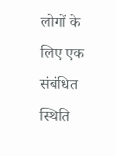लोगों के लिए एक संबंधित स्थिति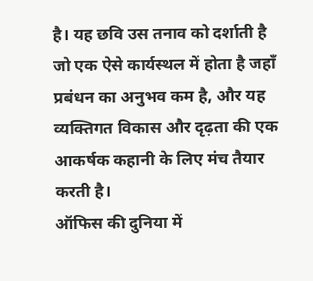है। यह छवि उस तनाव को दर्शाती है जो एक ऐसे कार्यस्थल में होता है जहाँ प्रबंधन का अनुभव कम है, और यह व्यक्तिगत विकास और दृढ़ता की एक आकर्षक कहानी के लिए मंच तैयार करती है।
ऑफिस की दुनिया में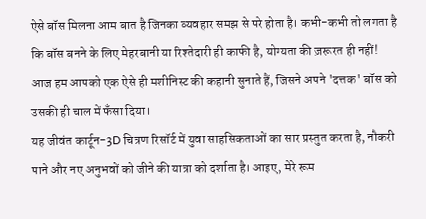ऐसे बॉस मिलना आम बात है जिनका व्यवहार समझ से परे होता है। कभी-कभी तो लगता है कि बॉस बनने के लिए मेहरबानी या रिश्तेदारी ही काफी है, योग्यता की ज़रूरत ही नहीं! आज हम आपको एक ऐसे ही मशीनिस्ट की कहानी सुनाते हैं, जिसने अपने 'दत्तक' बॉस को उसकी ही चाल में फँसा दिया।
यह जीवंत कार्टून-3D चित्रण रिसॉर्ट में युवा साहसिकताओं का सार प्रस्तुत करता है, नौकरी पाने और नए अनुभवों को जीने की यात्रा को दर्शाता है। आइए, मेरे रूम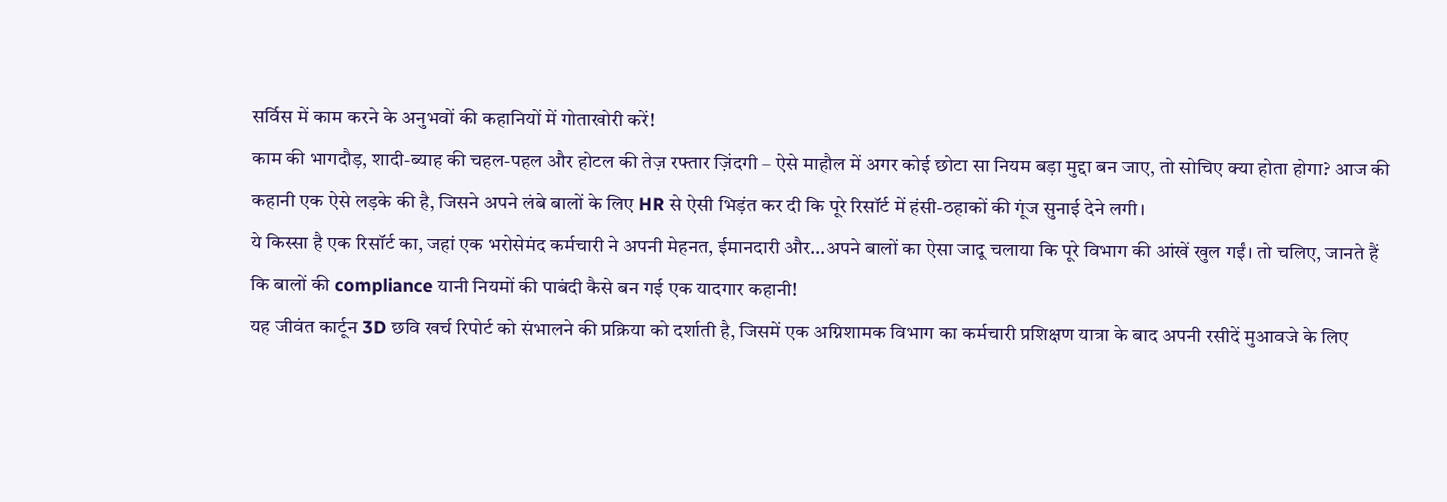सर्विस में काम करने के अनुभवों की कहानियों में गोताखोरी करें!
काम की भागदौड़, शादी-ब्याह की चहल-पहल और होटल की तेज़ रफ्तार ज़िंदगी – ऐसे माहौल में अगर कोई छोटा सा नियम बड़ा मुद्दा बन जाए, तो सोचिए क्या होता होगा? आज की कहानी एक ऐसे लड़के की है, जिसने अपने लंबे बालों के लिए HR से ऐसी भिड़ंत कर दी कि पूरे रिसॉर्ट में हंसी-ठहाकों की गूंज सुनाई देने लगी।
ये किस्सा है एक रिसॉर्ट का, जहां एक भरोसेमंद कर्मचारी ने अपनी मेहनत, ईमानदारी और…अपने बालों का ऐसा जादू चलाया कि पूरे विभाग की आंखें खुल गईं। तो चलिए, जानते हैं कि बालों की compliance यानी नियमों की पाबंदी कैसे बन गई एक यादगार कहानी!
यह जीवंत कार्टून 3D छवि खर्च रिपोर्ट को संभालने की प्रक्रिया को दर्शाती है, जिसमें एक अग्निशामक विभाग का कर्मचारी प्रशिक्षण यात्रा के बाद अपनी रसीदें मुआवजे के लिए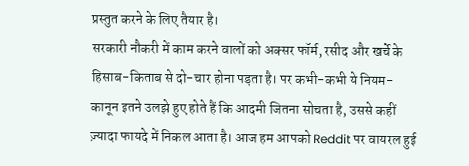प्रस्तुत करने के लिए तैयार है।
सरकारी नौकरी में काम करने वालों को अक्सर फॉर्म, रसीद और खर्चे के हिसाब-किताब से दो-चार होना पड़ता है। पर कभी-कभी ये नियम-कानून इतने उलझे हुए होते हैं कि आदमी जितना सोचता है, उससे कहीं ज़्यादा फायदे में निकल आता है। आज हम आपको Reddit पर वायरल हुई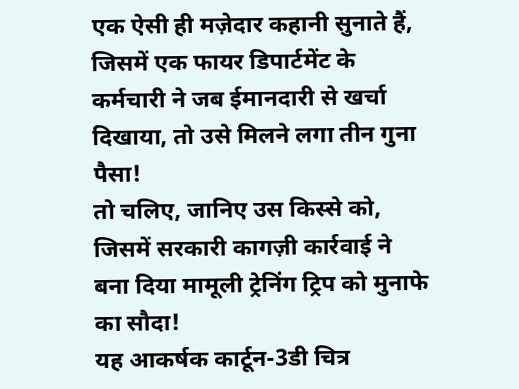एक ऐसी ही मज़ेदार कहानी सुनाते हैं, जिसमें एक फायर डिपार्टमेंट के कर्मचारी ने जब ईमानदारी से खर्चा दिखाया, तो उसे मिलने लगा तीन गुना पैसा!
तो चलिए, जानिए उस किस्से को, जिसमें सरकारी कागज़ी कार्रवाई ने बना दिया मामूली ट्रेनिंग ट्रिप को मुनाफे का सौदा!
यह आकर्षक कार्टून-3डी चित्र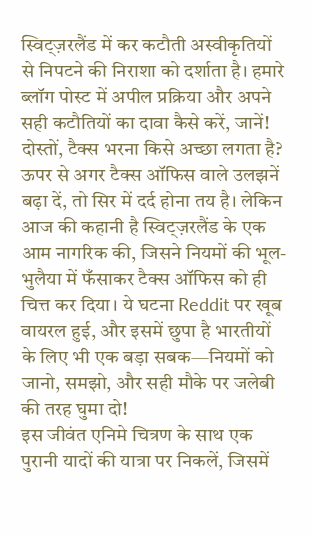स्विट्ज़रलैंड में कर कटौती अस्वीकृतियों से निपटने की निराशा को दर्शाता है। हमारे ब्लॉग पोस्ट में अपील प्रक्रिया और अपने सही कटौतियों का दावा कैसे करें, जानें!
दोस्तों, टैक्स भरना किसे अच्छा लगता है? ऊपर से अगर टैक्स ऑफिस वाले उलझनें बढ़ा दें, तो सिर में दर्द होना तय है। लेकिन आज की कहानी है स्विट्ज़रलैंड के एक आम नागरिक की, जिसने नियमों की भूल-भुलैया में फँसाकर टैक्स ऑफिस को ही चित्त कर दिया। ये घटना Reddit पर खूब वायरल हुई, और इसमें छुपा है भारतीयों के लिए भी एक बड़ा सबक—नियमों को जानो, समझो, और सही मौके पर जलेबी की तरह घुमा दो!
इस जीवंत एनिमे चित्रण के साथ एक पुरानी यादों की यात्रा पर निकलें, जिसमें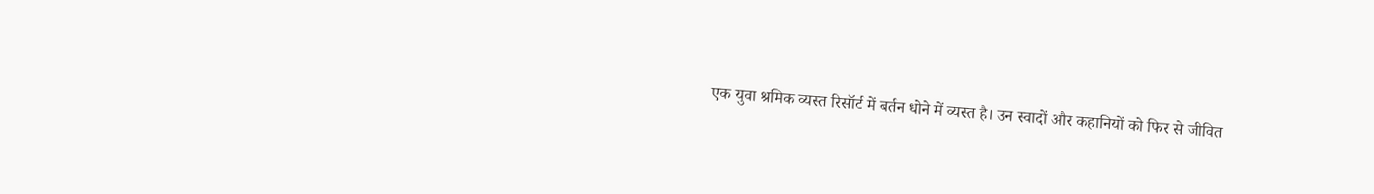एक युवा श्रमिक व्यस्त रिसॉर्ट में बर्तन धोने में व्यस्त है। उन स्वादों और कहानियों को फिर से जीवित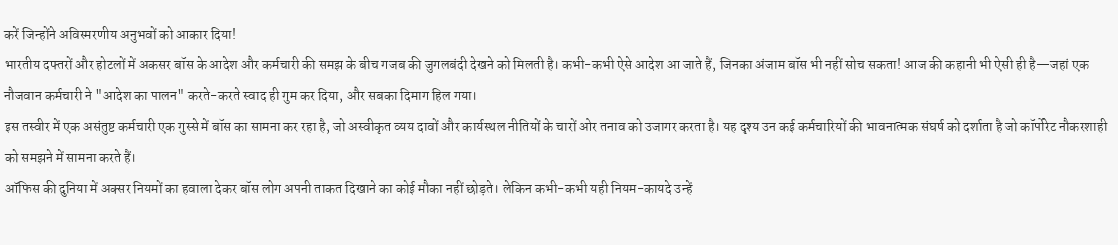करें जिन्होंने अविस्मरणीय अनुभवों को आकार दिया!
भारतीय दफ्तरों और होटलों में अकसर बॉस के आदेश और कर्मचारी की समझ के बीच गजब की जुगलबंदी देखने को मिलती है। कभी-कभी ऐसे आदेश आ जाते हैं, जिनका अंजाम बॉस भी नहीं सोच सकता! आज की कहानी भी ऐसी ही है—जहां एक नौजवान कर्मचारी ने "आदेश का पालन" करते-करते स्वाद ही गुम कर दिया, और सबका दिमाग हिल गया।
इस तस्वीर में एक असंतुष्ट कर्मचारी एक गुस्से में बॉस का सामना कर रहा है, जो अस्वीकृत व्यय दावों और कार्यस्थल नीतियों के चारों ओर तनाव को उजागर करता है। यह दृश्य उन कई कर्मचारियों की भावनात्मक संघर्ष को दर्शाता है जो कॉर्पोरेट नौकरशाही को समझने में सामना करते हैं।
ऑफिस की दुनिया में अक्सर नियमों का हवाला देकर बॉस लोग अपनी ताकत दिखाने का कोई मौका नहीं छोड़ते। लेकिन कभी-कभी यही नियम-कायदे उन्हें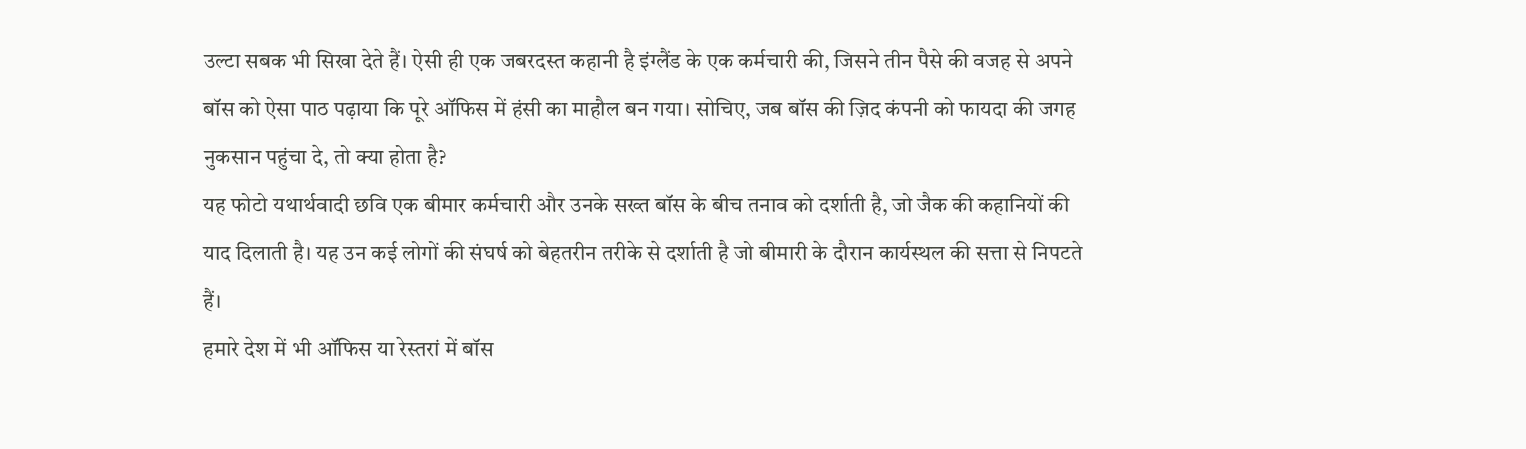उल्टा सबक भी सिखा देते हैं। ऐसी ही एक जबरदस्त कहानी है इंग्लैंड के एक कर्मचारी की, जिसने तीन पैसे की वजह से अपने बॉस को ऐसा पाठ पढ़ाया कि पूरे ऑफिस में हंसी का माहौल बन गया। सोचिए, जब बॉस की ज़िद कंपनी को फायदा की जगह नुकसान पहुंचा दे, तो क्या होता है?
यह फोटो यथार्थवादी छवि एक बीमार कर्मचारी और उनके सख्त बॉस के बीच तनाव को दर्शाती है, जो जैक की कहानियों की याद दिलाती है। यह उन कई लोगों की संघर्ष को बेहतरीन तरीके से दर्शाती है जो बीमारी के दौरान कार्यस्थल की सत्ता से निपटते हैं।
हमारे देश में भी ऑफिस या रेस्तरां में बॉस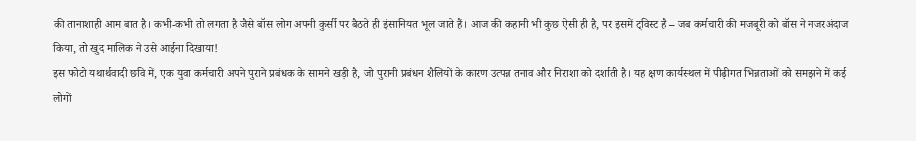की तानाशाही आम बात है। कभी-कभी तो लगता है जैसे बॉस लोग अपनी कुर्सी पर बैठते ही इंसानियत भूल जाते हैं। आज की कहानी भी कुछ ऐसी ही है, पर इसमें ट्विस्ट है – जब कर्मचारी की मजबूरी को बॉस ने नजरअंदाज किया, तो खुद मालिक ने उसे आईना दिखाया!
इस फोटो यथार्थवादी छवि में, एक युवा कर्मचारी अपने पुराने प्रबंधक के सामने खड़ी है, जो पुरानी प्रबंधन शैलियों के कारण उत्पन्न तनाव और निराशा को दर्शाती है। यह क्षण कार्यस्थल में पीढ़ीगत भिन्नताओं को समझने में कई लोगों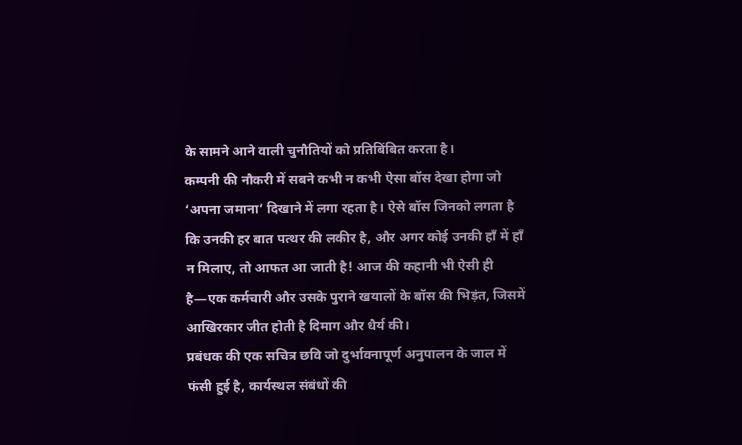के सामने आने वाली चुनौतियों को प्रतिबिंबित करता है।
कम्पनी की नौकरी में सबने कभी न कभी ऐसा बॉस देखा होगा जो ‘अपना जमाना’ दिखाने में लगा रहता है। ऐसे बॉस जिनको लगता है कि उनकी हर बात पत्थर की लकीर है, और अगर कोई उनकी हाँ में हाँ न मिलाए, तो आफत आ जाती है! आज की कहानी भी ऐसी ही है—एक कर्मचारी और उसके पुराने खयालों के बॉस की भिड़ंत, जिसमें आखिरकार जीत होती है दिमाग और धैर्य की।
प्रबंधक की एक सचित्र छवि जो दुर्भावनापूर्ण अनुपालन के जाल में फंसी हुई है, कार्यस्थल संबंधों की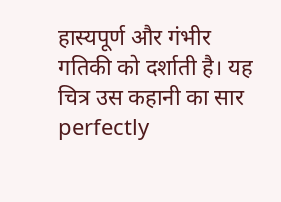हास्यपूर्ण और गंभीर गतिकी को दर्शाती है। यह चित्र उस कहानी का सार perfectly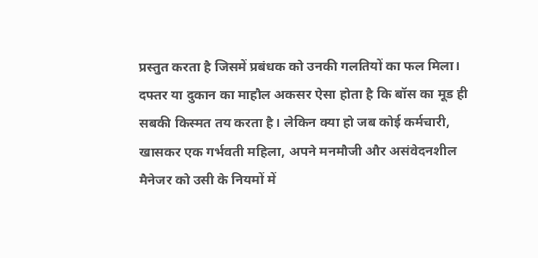प्रस्तुत करता है जिसमें प्रबंधक को उनकी गलतियों का फल मिला।
दफ्तर या दुकान का माहौल अकसर ऐसा होता है कि बॉस का मूड ही सबकी किस्मत तय करता है। लेकिन क्या हो जब कोई कर्मचारी, खासकर एक गर्भवती महिला, अपने मनमौजी और असंवेदनशील मैनेजर को उसी के नियमों में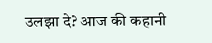उलझा दे? आज की कहानी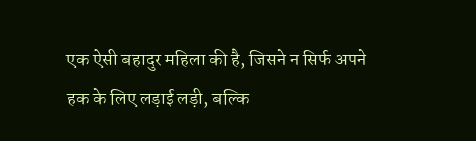एक ऐसी बहादुर महिला की है, जिसने न सिर्फ अपने हक के लिए लड़ाई लड़ी, बल्कि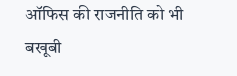ऑफिस की राजनीति को भी बखूबी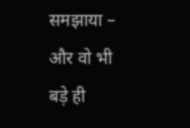समझाया – और वो भी बड़े ही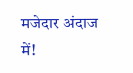मजेदार अंदाज में!